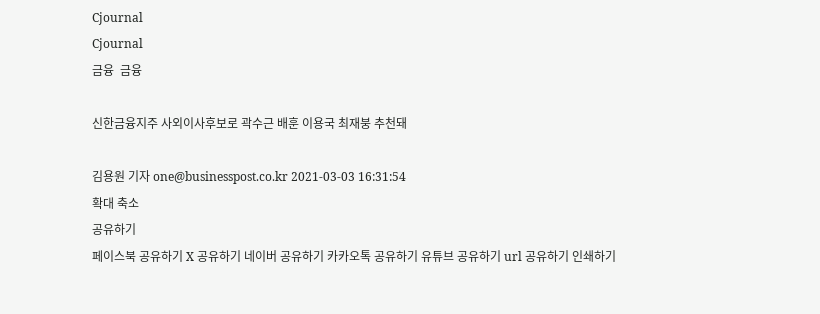Cjournal
Cjournal
금융  금융

신한금융지주 사외이사후보로 곽수근 배훈 이용국 최재붕 추천돼

김용원 기자 one@businesspost.co.kr 2021-03-03 16:31:54
확대 축소
공유하기
페이스북 공유하기 X 공유하기 네이버 공유하기 카카오톡 공유하기 유튜브 공유하기 url 공유하기 인쇄하기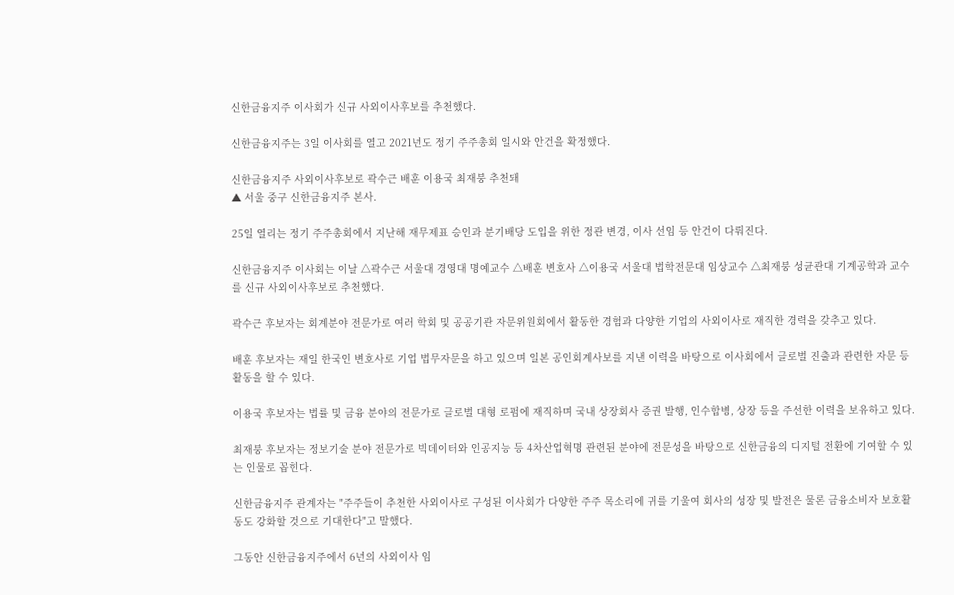신한금융지주 이사회가 신규 사외이사후보를 추천했다.

신한금융지주는 3일 이사회를 열고 2021년도 정기 주주총회 일시와 안건을 확정했다.

신한금융지주 사외이사후보로 곽수근 배훈 이용국 최재붕 추천돼
▲ 서울 중구 신한금융지주 본사.

25일 열리는 정기 주주총회에서 지난해 재무제표 승인과 분기배당 도입을 위한 정관 변경, 이사 선임 등 안건이 다뤄진다.

신한금융지주 이사회는 이날 △곽수근 서울대 경영대 명예교수 △배훈 변호사 △이용국 서울대 법학전문대 임상교수 △최재붕 성균관대 기계공학과 교수를 신규 사외이사후보로 추천했다.

곽수근 후보자는 회계분야 전문가로 여러 학회 및 공공기관 자문위원회에서 활동한 경험과 다양한 기업의 사외이사로 재직한 경력을 갖추고 있다.

배훈 후보자는 재일 한국인 변호사로 기업 법무자문을 하고 있으며 일본 공인회계사보를 지낸 이력을 바탕으로 이사회에서 글로벌 진출과 관련한 자문 등 활동을 할 수 있다.

이용국 후보자는 법률 및 금융 분야의 전문가로 글로벌 대형 로펌에 재직하며 국내 상장회사 증권 발행, 인수합병, 상장 등을 주선한 이력을 보유하고 있다.

최재붕 후보자는 정보기술 분야 전문가로 빅데이터와 인공지능 등 4차산업혁명 관련된 분야에 전문성을 바탕으로 신한금융의 디지털 전환에 기여할 수 있는 인물로 꼽힌다.

신한금융지주 관계자는 "주주들이 추천한 사외이사로 구성된 이사회가 다양한 주주 목소리에 귀를 기울여 회사의 성장 및 발전은 물론 금융소비자 보호활동도 강화할 것으로 기대한다"고 말했다.

그동안 신한금융지주에서 6년의 사외이사 임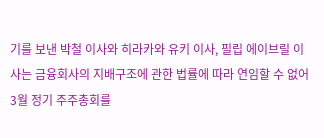기를 보낸 박철 이사와 히라카와 유키 이사, 필립 에이브릴 이사는 금융회사의 지배구조에 관한 법률에 따라 연임할 수 없어 3월 정기 주주총회를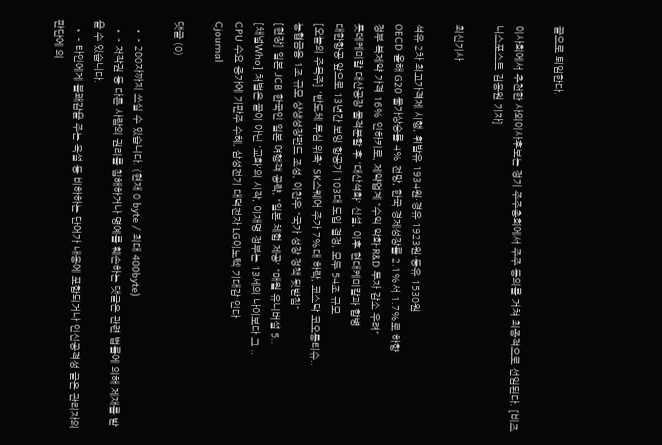끝으로 퇴임한다.

이사회에서 추천한 사외이사후보는 정기 주주총회에서 주주 동의를 거쳐 최종적으로 선임된다. [비즈니스포스트 김용원 기자]

최신기사

석유 2차 최고가격제 시행, 휘발유 1934원·경유 1923원·등유 1530원
OECD 올해 G20 물가상승률 4% 전망, 한국 경제성장률 2.1%서 1.7%로 하향
정부 복제약 가격 16% 인하키로, 제약업계 "수익 악화·R&D 투자 감소 우려"
롯데케미칼 대산공장 물적분할 후 '대산석화' 신설, 이후 현대케미칼과 합병
대한항공 앞으로 13년간 보잉 항공기 103대 도입 결정, 모두 54조 규모
[오늘의 주목주] '반도체 투심 위축' SK스퀘어 주가 7%대 하락, 코스닥 코오롱티슈..
농협금융 1조 규모 상생성장펀드 조성, 이찬우 "국가 성장 정책 뒷받침"
[현장] 일본 JCB 한국인 일본 여행객 공략, "일본 체험 제공' "매월 유니버설 5..
[채널Who] 처벌은 끝이 아닌 '교화'의 시작, 이재명 정부는 13세의 나이보다 그 ..
CPU 수요 증가에 기판주 수혜, 삼성전기 대덕전자 LG이노텍 기대감 인다
Cjournal

댓글 (0)

  • - 200자까지 쓰실 수 있습니다. (현재 0 byte / 최대 400byte)
  • - 저작권 등 다른 사람의 권리를 침해하거나 명예를 훼손하는 댓글은 관련 법률에 의해 제재를 받을 수 있습니다.
  • - 타인에게 불쾌감을 주는 욕설 등 비하하는 단어가 내용에 포함되거나 인신공격성 글은 관리자의 판단에 의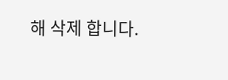해 삭제 합니다.